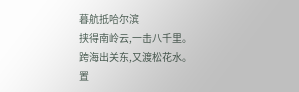暮航抵哈尔滨
挟得南岭云,一击八千里。
跨海出关东,又渡松花水。
置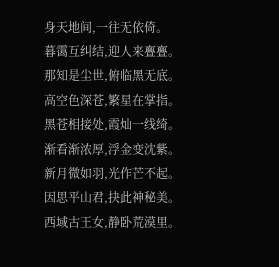身天地间,一往无依倚。
暮霭互纠结,迎人来亹亹。
那知是尘世,俯临黑无底。
高空色深苍,繁星在掌指。
黑苍相接处,霞灿一线绮。
渐看渐浓厚,浮金变沈紫。
新月微如羽,光作芒不起。
因思平山君,抉此神秘美。
西域古王女,静卧荒漠里。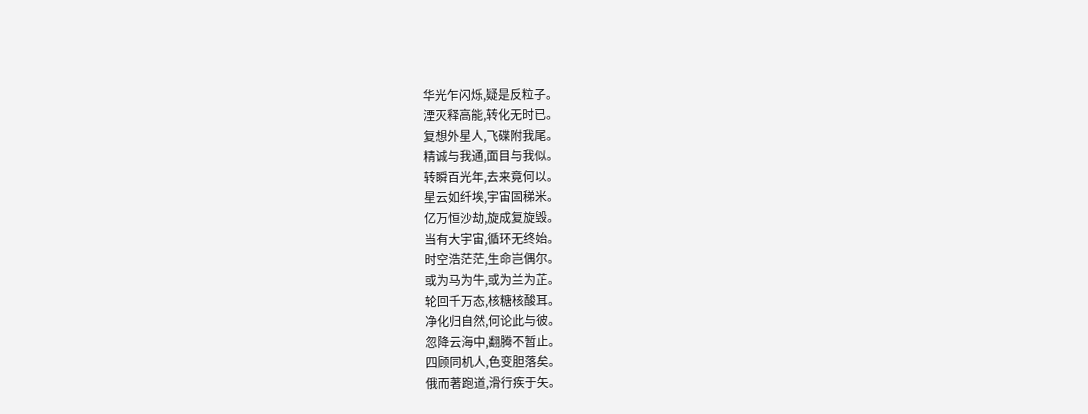华光乍闪烁,疑是反粒子。
湮灭释高能,转化无时已。
复想外星人,飞碟附我尾。
精诚与我通,面目与我似。
转瞬百光年,去来竟何以。
星云如纤埃,宇宙固稊米。
亿万恒沙劫,旋成复旋毁。
当有大宇宙,循环无终始。
时空浩茫茫,生命岂偶尔。
或为马为牛,或为兰为芷。
轮回千万态,核糖核酸耳。
净化归自然,何论此与彼。
忽降云海中,翻腾不暂止。
四顾同机人,色变胆落矣。
俄而著跑道,滑行疾于矢。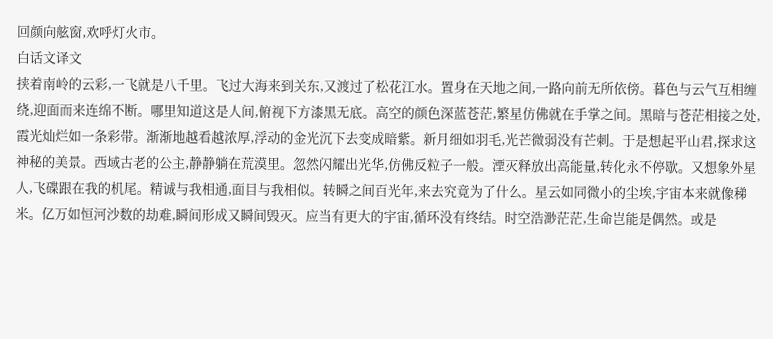回颜向舷窗,欢呼灯火市。
白话文译文
挟着南岭的云彩,一飞就是八千里。飞过大海来到关东,又渡过了松花江水。置身在天地之间,一路向前无所依傍。暮色与云气互相缠绕,迎面而来连绵不断。哪里知道这是人间,俯视下方漆黑无底。高空的颜色深蓝苍茫,繁星仿佛就在手掌之间。黑暗与苍茫相接之处,霞光灿烂如一条彩带。渐渐地越看越浓厚,浮动的金光沉下去变成暗紫。新月细如羽毛,光芒微弱没有芒刺。于是想起平山君,探求这神秘的美景。西域古老的公主,静静躺在荒漠里。忽然闪耀出光华,仿佛反粒子一般。湮灭释放出高能量,转化永不停歇。又想象外星人,飞碟跟在我的机尾。精诚与我相通,面目与我相似。转瞬之间百光年,来去究竟为了什么。星云如同微小的尘埃,宇宙本来就像稊米。亿万如恒河沙数的劫难,瞬间形成又瞬间毁灭。应当有更大的宇宙,循环没有终结。时空浩渺茫茫,生命岂能是偶然。或是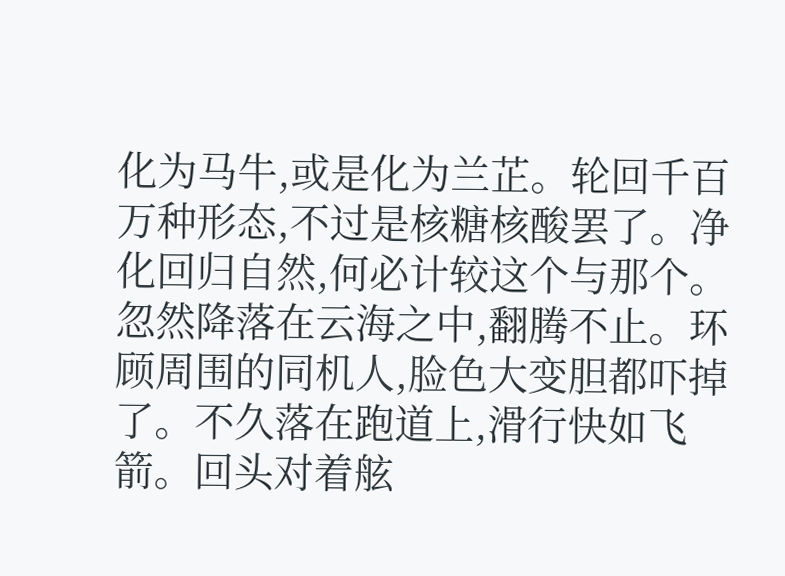化为马牛,或是化为兰芷。轮回千百万种形态,不过是核糖核酸罢了。净化回归自然,何必计较这个与那个。忽然降落在云海之中,翻腾不止。环顾周围的同机人,脸色大变胆都吓掉了。不久落在跑道上,滑行快如飞箭。回头对着舷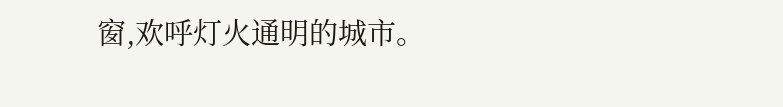窗,欢呼灯火通明的城市。